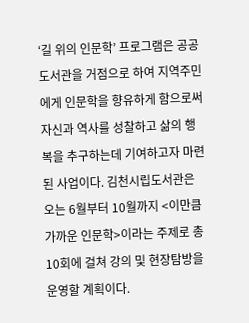‘길 위의 인문학’ 프로그램은 공공도서관을 거점으로 하여 지역주민에게 인문학을 향유하게 함으로써 자신과 역사를 성찰하고 삶의 행복을 추구하는데 기여하고자 마련된 사업이다. 김천시립도서관은 오는 6월부터 10월까지 <이만큼 가까운 인문학>이라는 주제로 총 10회에 걸쳐 강의 및 현장탐방을 운영할 계획이다.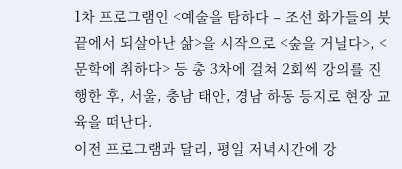1차 프로그램인 <예술을 탐하다 – 조선 화가들의 붓끝에서 되살아난 삶>을 시작으로 <숲을 거닐다>, <문학에 취하다> 등 총 3차에 걸쳐 2회씩 강의를 진행한 후, 서울, 충남 태안, 경남 하동 등지로 현장 교육을 떠난다.
이전 프로그램과 달리, 평일 저녁시간에 강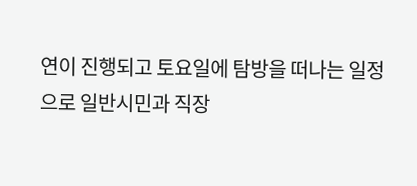연이 진행되고 토요일에 탐방을 떠나는 일정으로 일반시민과 직장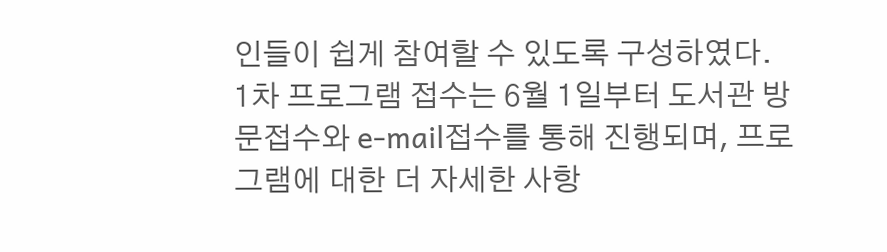인들이 쉽게 참여할 수 있도록 구성하였다.
1차 프로그램 접수는 6월 1일부터 도서관 방문접수와 e-mail접수를 통해 진행되며, 프로그램에 대한 더 자세한 사항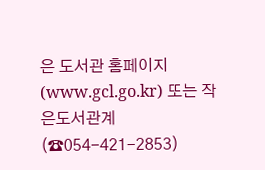은 도서관 홈페이지(www.gcl.go.kr) 또는 작은도서관계(☎054-421-2853)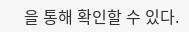을 통해 확인할 수 있다.